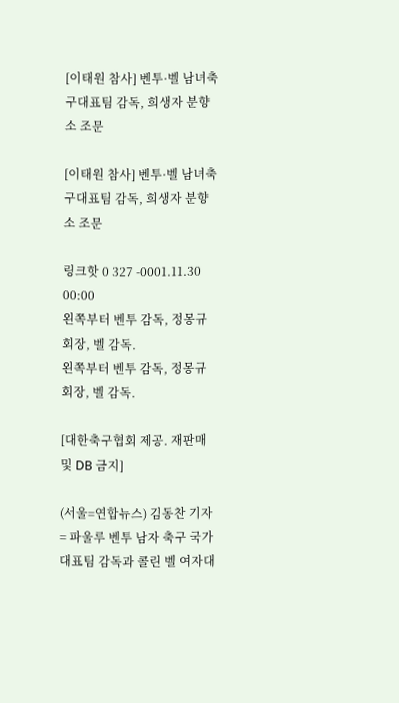[이태원 참사] 벤투·벨 남녀축구대표팀 감독, 희생자 분향소 조문

[이태원 참사] 벤투·벨 남녀축구대표팀 감독, 희생자 분향소 조문

링크핫 0 327 -0001.11.30 00:00
왼쪽부터 벤투 감독, 정몽규 회장, 벨 감독.
왼쪽부터 벤투 감독, 정몽규 회장, 벨 감독.

[대한축구협회 제공. 재판매 및 DB 금지]

(서울=연합뉴스) 김동찬 기자 = 파울루 벤투 남자 축구 국가대표팀 감독과 콜린 벨 여자대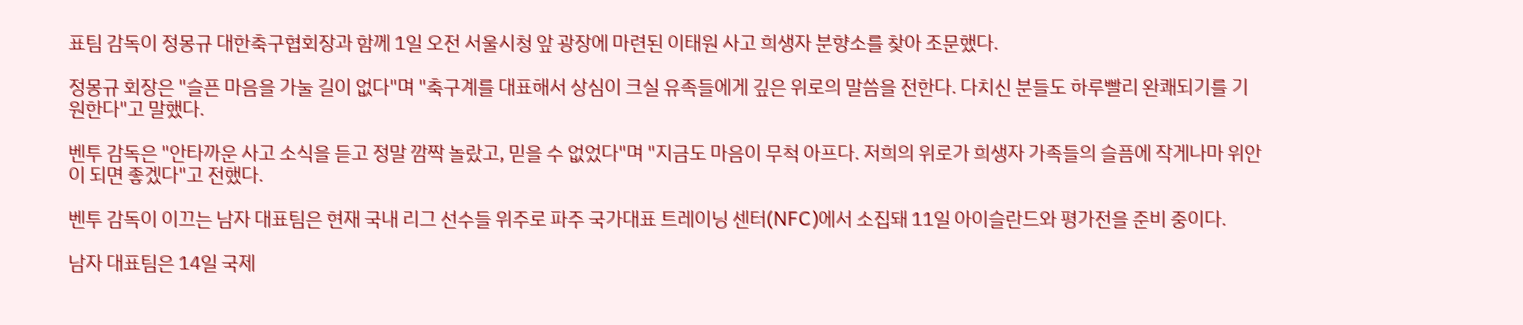표팀 감독이 정몽규 대한축구협회장과 함께 1일 오전 서울시청 앞 광장에 마련된 이태원 사고 희생자 분향소를 찾아 조문했다.

정몽규 회장은 "슬픈 마음을 가눌 길이 없다"며 "축구계를 대표해서 상심이 크실 유족들에게 깊은 위로의 말씀을 전한다. 다치신 분들도 하루빨리 완쾌되기를 기원한다"고 말했다.

벤투 감독은 "안타까운 사고 소식을 듣고 정말 깜짝 놀랐고, 믿을 수 없었다"며 "지금도 마음이 무척 아프다. 저희의 위로가 희생자 가족들의 슬픔에 작게나마 위안이 되면 좋겠다"고 전했다.

벤투 감독이 이끄는 남자 대표팀은 현재 국내 리그 선수들 위주로 파주 국가대표 트레이닝 센터(NFC)에서 소집돼 11일 아이슬란드와 평가전을 준비 중이다.

남자 대표팀은 14일 국제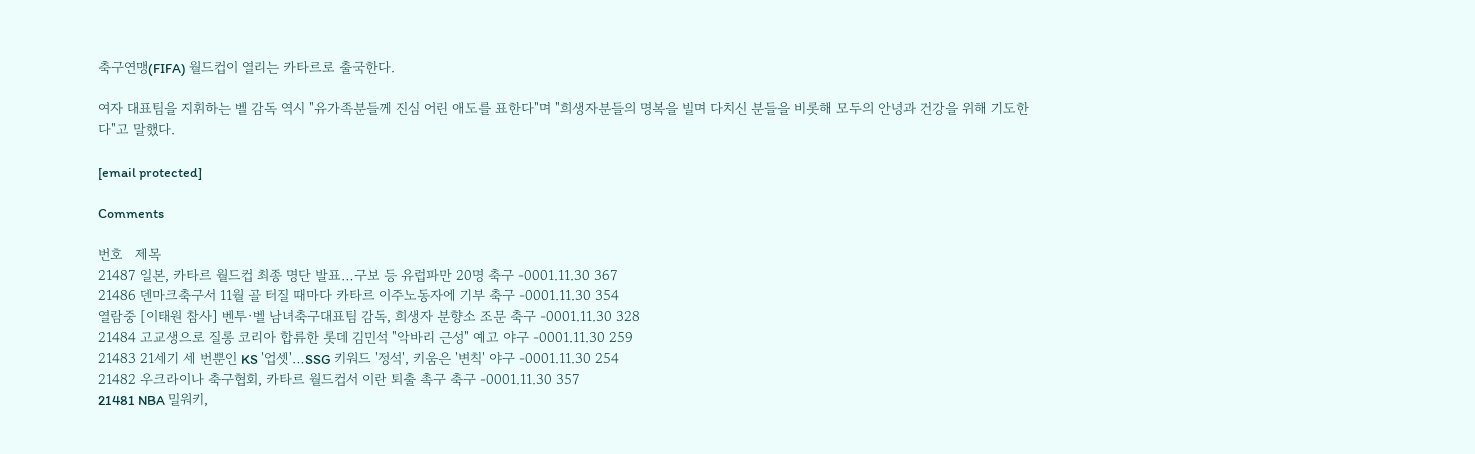축구연맹(FIFA) 월드컵이 열리는 카타르로 출국한다.

여자 대표팀을 지휘하는 벨 감독 역시 "유가족분들께 진심 어린 애도를 표한다"며 "희생자분들의 명복을 빌며 다치신 분들을 비롯해 모두의 안녕과 건강을 위해 기도한다"고 말했다.

[email protected]

Comments

번호   제목
21487 일본, 카타르 월드컵 최종 명단 발표…구보 등 유럽파만 20명 축구 -0001.11.30 367
21486 덴마크축구서 11월 골 터질 때마다 카타르 이주노동자에 기부 축구 -0001.11.30 354
열람중 [이태원 참사] 벤투·벨 남녀축구대표팀 감독, 희생자 분향소 조문 축구 -0001.11.30 328
21484 고교생으로 질롱 코리아 합류한 롯데 김민석 "악바리 근성" 예고 야구 -0001.11.30 259
21483 21세기 세 번뿐인 KS '업셋'…SSG 키워드 '정석', 키움은 '변칙' 야구 -0001.11.30 254
21482 우크라이나 축구협회, 카타르 월드컵서 이란 퇴출 촉구 축구 -0001.11.30 357
21481 NBA 밀워키,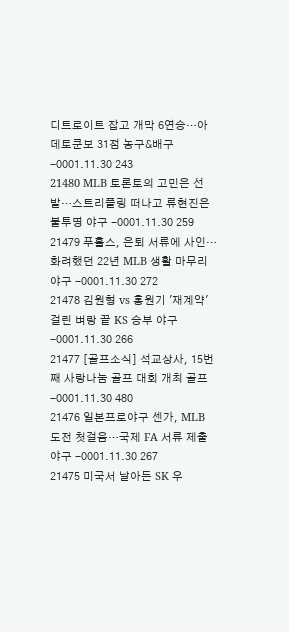디트로이트 잡고 개막 6연승…아데토쿤보 31점 농구&배구 -0001.11.30 243
21480 MLB 토론토의 고민은 선발…스트리플링 떠나고 류현진은 불투명 야구 -0001.11.30 259
21479 푸홀스, 은퇴 서류에 사인…화려했던 22년 MLB 생활 마무리 야구 -0001.11.30 272
21478 김원형 vs 홍원기 '재계약' 걸린 벼랑 끝 KS 승부 야구 -0001.11.30 266
21477 [골프소식] 석교상사, 15번째 사랑나눔 골프 대회 개최 골프 -0001.11.30 480
21476 일본프로야구 센가, MLB 도전 첫걸음…국제 FA 서류 제출 야구 -0001.11.30 267
21475 미국서 날아든 SK 우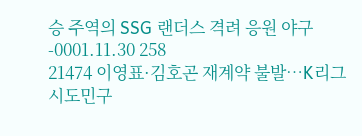승 주역의 SSG 랜더스 격려 응원 야구 -0001.11.30 258
21474 이영표·김호곤 재계약 불발…K리그 시도민구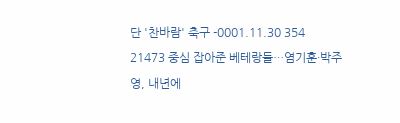단 '찬바람' 축구 -0001.11.30 354
21473 중심 잡아준 베테랑들…염기훈·박주영, 내년에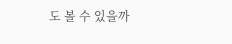도 볼 수 있을까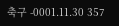축구 -0001.11.30 357